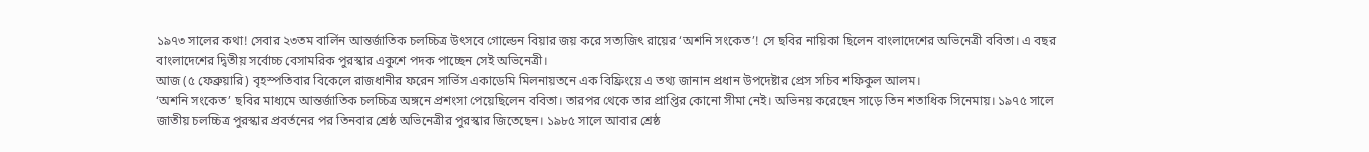১৯৭৩ সালের কথা! সেবার ২৩তম বার্লিন আন্তর্জাতিক চলচ্চিত্র উৎসবে গোল্ডেন বিয়ার জয় করে সত্যজিৎ রায়ের ‘অশনি সংকেত’! সে ছবির নায়িকা ছিলেন বাংলাদেশের অভিনেত্রী ববিতা। এ বছর বাংলাদেশের দ্বিতীয় সর্বোচ্চ বেসামরিক পুরস্কার একুশে পদক পাচ্ছেন সেই অভিনেত্রী।
আজ (৫ ফেব্রুয়ারি) বৃহস্পতিবার বিকেলে রাজধানীর ফরেন সার্ভিস একাডেমি মিলনায়তনে এক বিফ্রিংয়ে এ তথ্য জানান প্রধান উপদেষ্টার প্রেস সচিব শফিকুল আলম।
‘অশনি সংকেত’ ছবির মাধ্যমে আন্তর্জাতিক চলচ্চিত্র অঙ্গনে প্রশংসা পেয়েছিলেন ববিতা। তারপর থেকে তার প্রাপ্তির কোনো সীমা নেই। অভিনয় করেছেন সাড়ে তিন শতাধিক সিনেমায়। ১৯৭৫ সালে জাতীয় চলচ্চিত্র পুরস্কার প্রবর্তনের পর তিনবার শ্রেষ্ঠ অভিনেত্রীর পুরস্কার জিতেছেন। ১৯৮৫ সালে আবার শ্রেষ্ঠ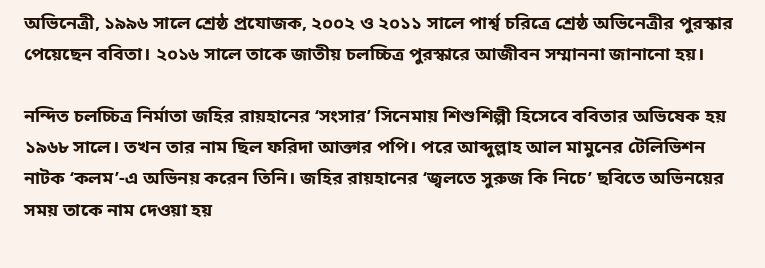অভিনেত্রী, ১৯৯৬ সালে শ্রেষ্ঠ প্রযোজক, ২০০২ ও ২০১১ সালে পার্শ্ব চরিত্রে শ্রেষ্ঠ অভিনেত্রীর পুরস্কার পেয়েছেন ববিতা। ২০১৬ সালে তাকে জাতীয় চলচ্চিত্র পুরস্কারে আজীবন সম্মাননা জানানো হয়।

নন্দিত চলচ্চিত্র নির্মাতা জহির রায়হানের ‘সংসার’ সিনেমায় শিশুশিল্পী হিসেবে ববিতার অভিষেক হয় ১৯৬৮ সালে। তখন তার নাম ছিল ফরিদা আক্তার পপি। পরে আব্দুল্লাহ আল মামুনের টেলিভিশন নাটক ‘কলম’-এ অভিনয় করেন তিনি। জহির রায়হানের ‘জ্বলতে সুরুজ কি নিচে’ ছবিতে অভিনয়ের সময় তাকে নাম দেওয়া হয়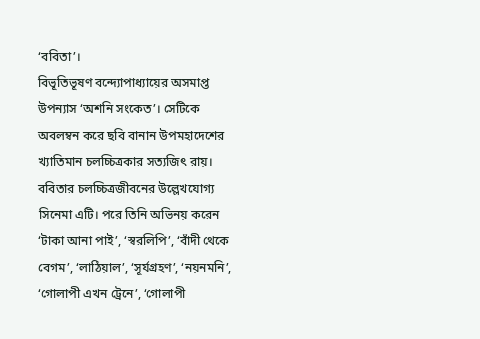‘ববিতা’।
বিভূতিভূষণ বন্দ্যোপাধ্যায়ের অসমাপ্ত উপন্যাস ‘অশনি সংকেত’। সেটিকে অবলম্বন করে ছবি বানান উপমহাদেশের খ্যাতিমান চলচ্চিত্রকার সত্যজিৎ রায়। ববিতার চলচ্চিত্রজীবনের উল্লেখযোগ্য সিনেমা এটি। পরে তিনি অভিনয় করেন ‘টাকা আনা পাই’, ‘স্বরলিপি’, ‘বাঁদী থেকে বেগম’, ‘লাঠিয়াল’, ‘সূর্যগ্রহণ’, ‘নয়নমনি’, ‘গোলাপী এখন ট্রেনে’, ‘গোলাপী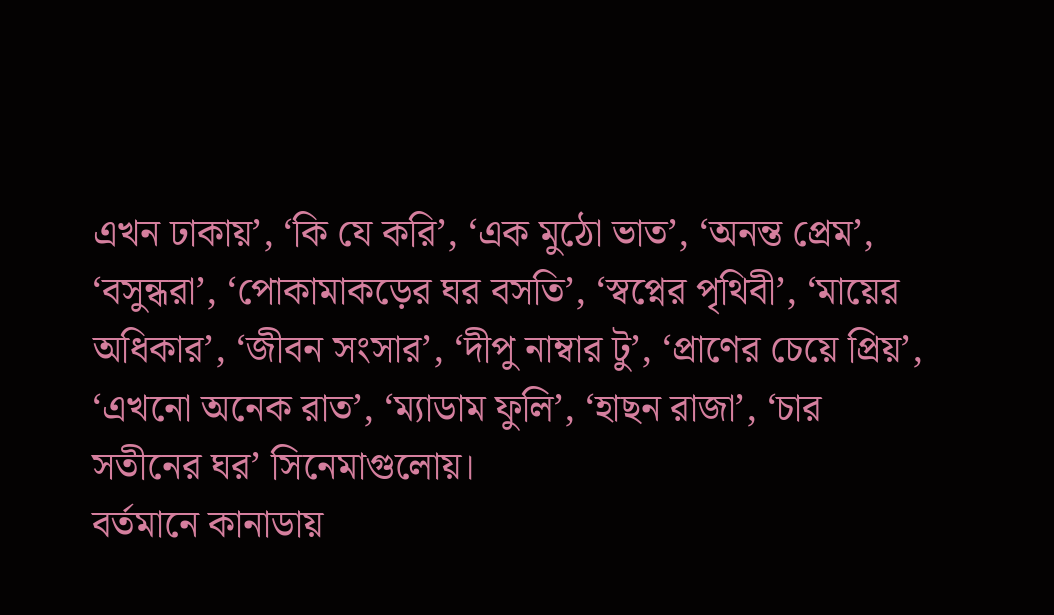এখন ঢাকায়’, ‘কি যে করি’, ‘এক মুঠো ভাত’, ‘অনন্ত প্রেম’, ‘বসুন্ধরা’, ‘পোকামাকড়ের ঘর বসতি’, ‘স্বপ্নের পৃথিবী’, ‘মায়ের অধিকার’, ‘জীবন সংসার’, ‘দীপু নাম্বার টু’, ‘প্রাণের চেয়ে প্রিয়’, ‘এখনো অনেক রাত’, ‘ম্যাডাম ফুলি’, ‘হাছন রাজা’, ‘চার সতীনের ঘর’ সিনেমাগুলোয়।
বর্তমানে কানাডায়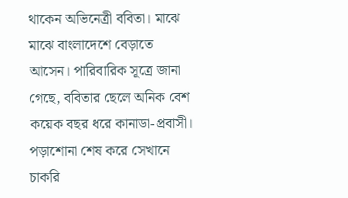থাকেন অভিনেত্রী ববিতা। মাঝে মাঝে বাংলাদেশে বেড়াতে আসেন। পারিবারিক সূত্রে জানা গেছে, ববিতার ছেলে অনিক বেশ কয়েক বছর ধরে কানাডা-প্রবাসী। পড়াশোনা শেষ করে সেখানে চাকরি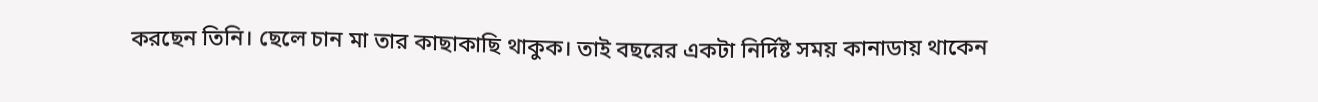করছেন তিনি। ছেলে চান মা তার কাছাকাছি থাকুক। তাই বছরের একটা নির্দিষ্ট সময় কানাডায় থাকেন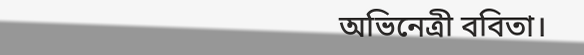অভিনেত্রী ববিতা।